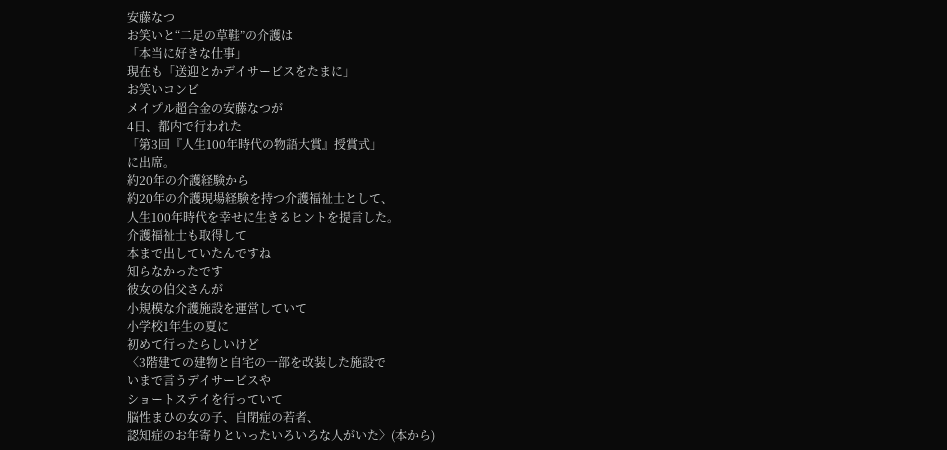安藤なつ
お笑いと“二足の草鞋”の介護は
「本当に好きな仕事」
現在も「送迎とかデイサービスをたまに」
お笑いコンビ
メイプル超合金の安藤なつが
4日、都内で行われた
「第3回『人生100年時代の物語大賞』授賞式」
に出席。
約20年の介護経験から
約20年の介護現場経験を持つ介護福祉士として、
人生100年時代を幸せに生きるヒントを提言した。
介護福祉士も取得して
本まで出していたんですね
知らなかったです
彼女の伯父さんが
小規模な介護施設を運営していて
小学校1年生の夏に
初めて行ったらしいけど
〈3階建ての建物と自宅の一部を改装した施設で
いまで言うデイサービスや
ショートステイを行っていて
脳性まひの女の子、自閉症の若者、
認知症のお年寄りといったいろいろな人がいた〉(本から)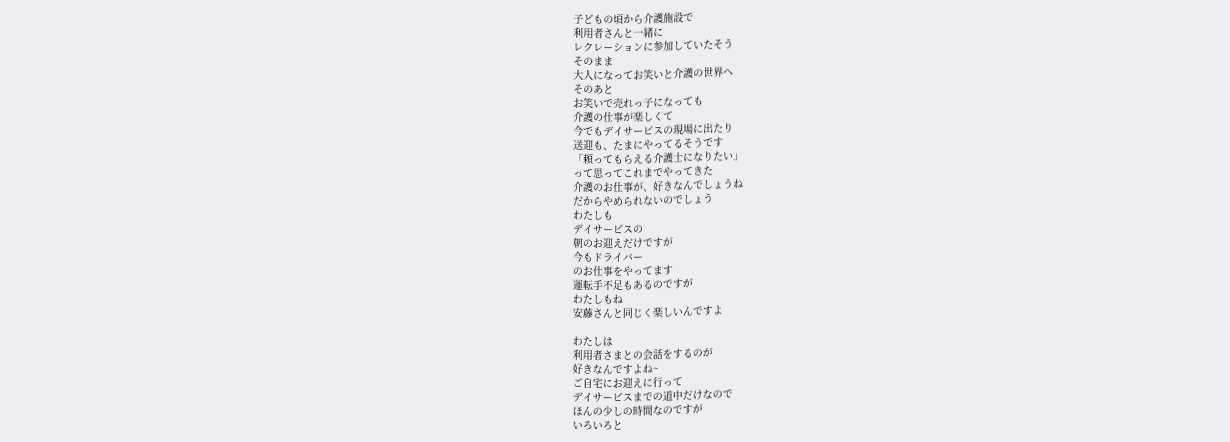子どもの頃から介護施設で
利用者さんと一緒に
レクレーションに参加していたそう
そのまま
大人になってお笑いと介護の世界へ
そのあと
お笑いで売れっ子になっても
介護の仕事が楽しくて
今でもデイサービスの現場に出たり
送迎も、たまにやってるそうです
「頼ってもらえる介護士になりたい」
って思ってこれまでやってきた
介護のお仕事が、好きなんでしょうね
だからやめられないのでしょう
わたしも
デイサービスの
朝のお迎えだけですが
今もドライバー
のお仕事をやってます
運転手不足もあるのですが
わたしもね
安藤さんと同じく楽しいんですよ

わたしは
利用者さまとの会話をするのが
好きなんですよね~
ご自宅にお迎えに行って
デイサービスまでの道中だけなので
ほんの少しの時間なのですが
いろいろと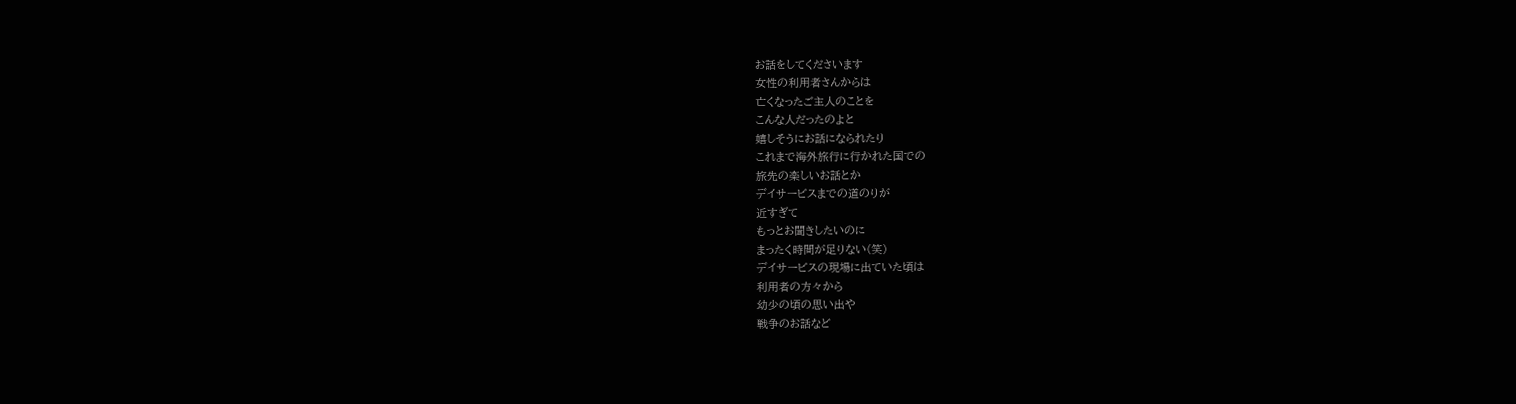お話をしてくださいます
女性の利用者さんからは
亡くなったご主人のことを
こんな人だったのよと
嬉しそうにお話になられたり
これまで海外旅行に行かれた国での
旅先の楽しいお話とか
デイサービスまでの道のりが
近すぎて
もっとお聞きしたいのに
まったく時間が足りない(笑)
デイサービスの現場に出ていた頃は
利用者の方々から
幼少の頃の思い出や
戦争のお話など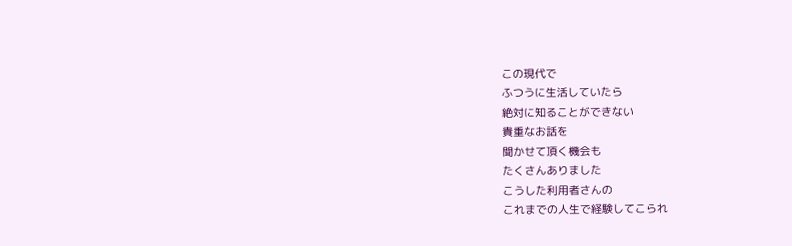この現代で
ふつうに生活していたら
絶対に知ることができない
貴重なお話を
聞かせて頂く機会も
たくさんありました
こうした利用者さんの
これまでの人生で経験してこられ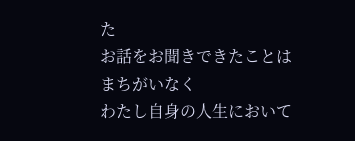た
お話をお聞きできたことは
まちがいなく
わたし自身の人生において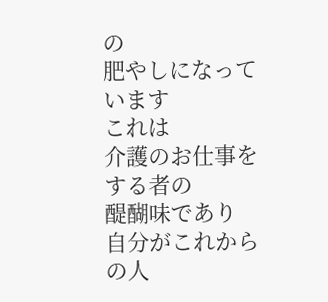の
肥やしになっています
これは
介護のお仕事をする者の
醍醐味であり
自分がこれからの人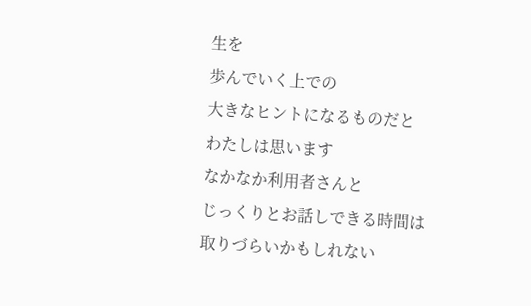生を
歩んでいく上での
大きなヒントになるものだと
わたしは思います
なかなか利用者さんと
じっくりとお話しできる時間は
取りづらいかもしれない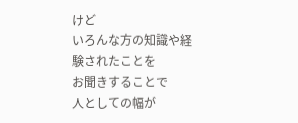けど
いろんな方の知識や経験されたことを
お聞きすることで
人としての幅が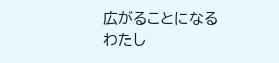広がることになる
わたし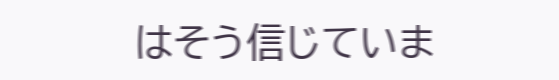はそう信じていま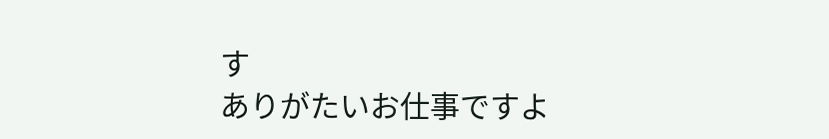す
ありがたいお仕事ですよ